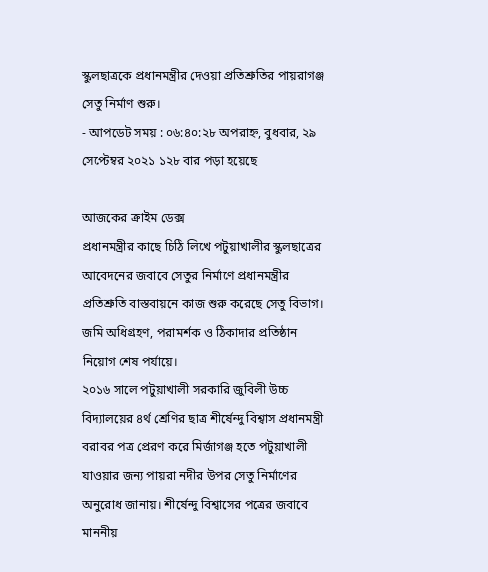স্কুলছাত্রকে প্রধানমন্ত্রীর দেওয়া প্রতিশ্রুতির পায়রাগঞ্জ সেতু নির্মাণ শুরু।
- আপডেট সময় : ০৬:৪০:২৮ অপরাহ্ন, বুধবার, ২৯ সেপ্টেম্বর ২০২১ ১২৮ বার পড়া হয়েছে

আজকের ক্রাইম ডেক্স
প্রধানমন্ত্রীর কাছে চিঠি লিখে পটুয়াখালীর স্কুলছাত্রের আবেদনের জবাবে সেতুর নির্মাণে প্রধানমন্ত্রীর প্রতিশ্রুতি বাস্তবায়নে কাজ শুরু করেছে সেতু বিভাগ। জমি অধিগ্রহণ, পরামর্শক ও ঠিকাদার প্রতিষ্ঠান নিয়োগ শেষ পর্যায়ে।
২০১৬ সালে পটুয়াখালী সরকারি জুবিলী উচ্চ বিদ্যালয়ের ৪র্থ শ্রেণির ছাত্র শীর্ষেন্দু বিশ্বাস প্রধানমন্ত্রী বরাবর পত্র প্রেরণ করে মির্জাগঞ্জ হতে পটুয়াখালী যাওয়ার জন্য পায়রা নদীর উপর সেতু নির্মাণের অনুরোধ জানায়। শীর্ষেন্দু বিশ্বাসের পত্রের জবাবে মাননীয়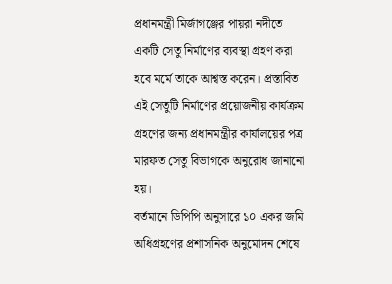প্রধানমন্ত্রী মির্জাগঞ্জের পায়রা নদীতে একটি সেতু নির্মাণের ব্যবস্থা গ্রহণ করা হবে মর্মে তাকে আশ্বস্ত করেন। প্রস্তাবিত এই সেতুটি নির্মাণের প্রয়োজনীয় কার্যক্রম গ্রহণের জন্য প্রধানমন্ত্রীর কার্যালয়ের পত্র মারফত সেতু বিভাগকে অনুরোধ জানানো হয়।
বর্তমানে ডিপিপি অনুসারে ১০ একর জমি অধিগ্রহণের প্রশাসনিক অনুমোদন শেষে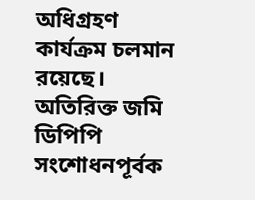অধিগ্রহণ কার্যক্রম চলমান রয়েছে। অতিরিক্ত জমি ডিপিপি সংশোধনপূর্বক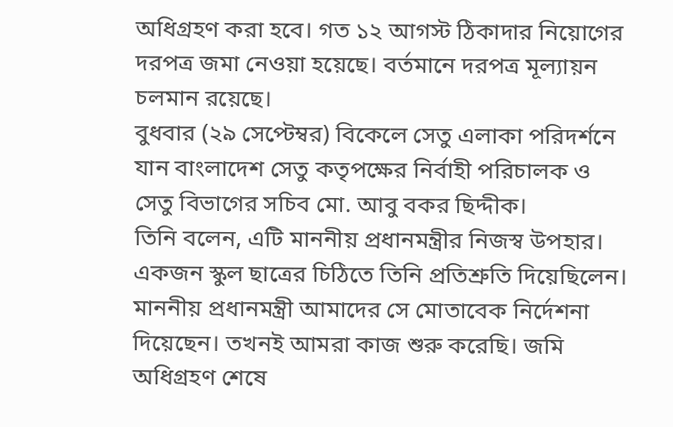অধিগ্রহণ করা হবে। গত ১২ আগস্ট ঠিকাদার নিয়োগের দরপত্র জমা নেওয়া হয়েছে। বর্তমানে দরপত্র মূল্যায়ন চলমান রয়েছে।
বুধবার (২৯ সেপ্টেম্বর) বিকেলে সেতু এলাকা পরিদর্শনে যান বাংলাদেশ সেতু কতৃপক্ষের নির্বাহী পরিচালক ও সেতু বিভাগের সচিব মো. আবু বকর ছিদ্দীক।
তিনি বলেন, এটি মাননীয় প্রধানমন্ত্রীর নিজস্ব উপহার। একজন স্কুল ছাত্রের চিঠিতে তিনি প্রতিশ্রুতি দিয়েছিলেন। মাননীয় প্রধানমন্ত্রী আমাদের সে মোতাবেক নির্দেশনা দিয়েছেন। তখনই আমরা কাজ শুরু করেছি। জমি অধিগ্রহণ শেষে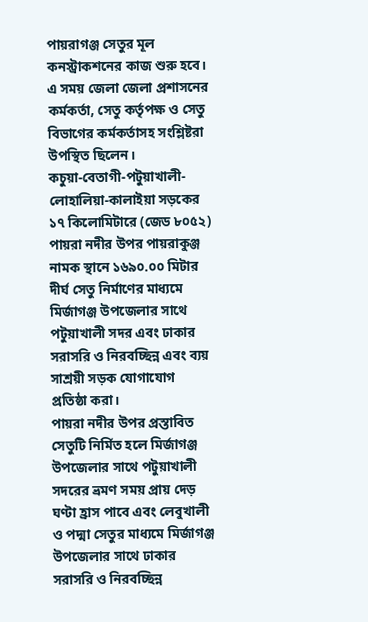পায়রাগঞ্জ সেতুর মূল কনস্ট্রাকশনের কাজ শুরু হবে।
এ সময় জেলা জেলা প্রশাসনের কর্মকর্তা, সেতু কর্তৃপক্ষ ও সেতু বিভাগের কর্মকর্তাসহ সংশ্লিষ্টরা উপস্থিত ছিলেন।
কচুয়া-বেতাগী-পটুয়াখালী-লোহালিয়া-কালাইয়া সড়কের ১৭ কিলোমিটারে (জেড ৮০৫২) পায়রা নদীর উপর পায়রাকুঞ্জ নামক স্থানে ১৬৯০.০০ মিটার দীর্ঘ সেতু নির্মাণের মাধ্যমে মির্জাগঞ্জ উপজেলার সাথে পটুয়াখালী সদর এবং ঢাকার সরাসরি ও নিরবচ্ছিন্ন এবং ব্যয় সাশ্রয়ী সড়ক যোগাযোগ প্রতিষ্ঠা করা।
পায়রা নদীর উপর প্রস্তাবিত সেতুটি নির্মিত হলে মির্জাগঞ্জ উপজেলার সাথে পটুয়াখালী সদরের ভ্রমণ সময় প্রায় দেড় ঘণ্টা হ্রাস পাবে এবং লেবুখালী ও পদ্মা সেতুর মাধ্যমে মির্জাগঞ্জ উপজেলার সাথে ঢাকার সরাসরি ও নিরবচ্ছিন্ন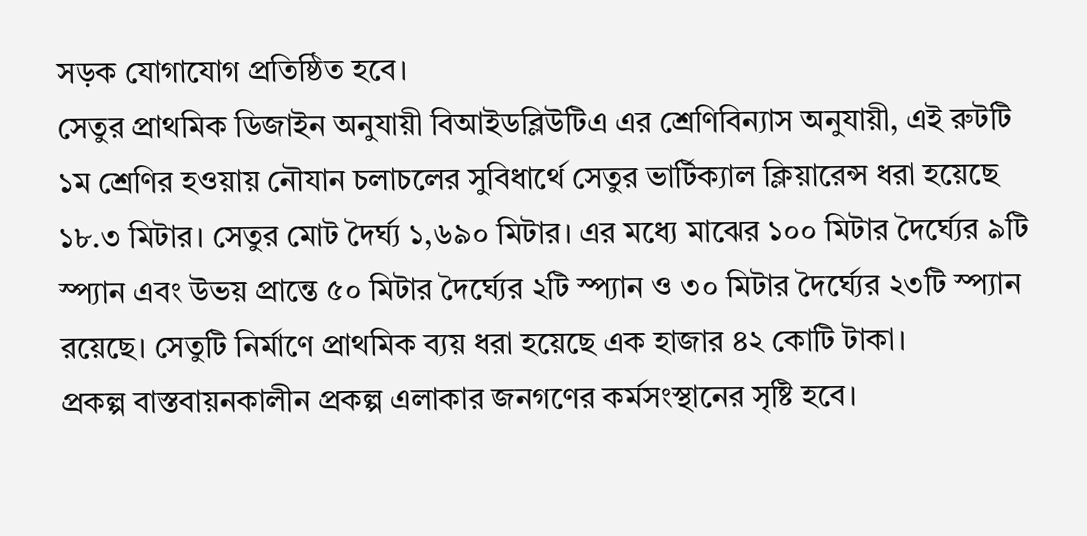সড়ক যোগাযোগ প্রতিষ্ঠিত হবে।
সেতুর প্রাথমিক ডিজাইন অনুযায়ী বিআইডব্লিউটিএ এর শ্রেণিবিন্যাস অনুযায়ী, এই রুটটি ১ম শ্রেণির হওয়ায় নৌযান চলাচলের সুবিধার্থে সেতুর ভার্টিক্যাল ক্লিয়ারেন্স ধরা হয়েছে ১৮.৩ মিটার। সেতুর মোট দৈর্ঘ্য ১,৬৯০ মিটার। এর মধ্যে মাঝের ১০০ মিটার দৈর্ঘ্যের ৯টি স্প্যান এবং উভয় প্রান্তে ৫০ মিটার দৈর্ঘ্যের ২টি স্প্যান ও ৩০ মিটার দৈর্ঘ্যের ২৩টি স্প্যান রয়েছে। সেতুটি নির্মাণে প্রাথমিক ব্যয় ধরা হয়েছে এক হাজার ৪২ কোটি টাকা।
প্রকল্প বাস্তবায়নকালীন প্রকল্প এলাকার জনগণের কর্মসংস্থানের সৃষ্টি হবে।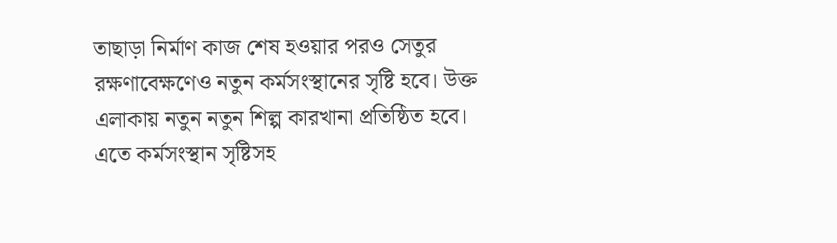তাছাড়া নির্মাণ কাজ শেষ হওয়ার পরও সেতুর রক্ষণাবেক্ষণেও নতুন কর্মসংস্থানের সৃষ্টি হবে। উক্ত এলাকায় নতুন নতুন শিল্প কারখানা প্রতিষ্ঠিত হবে। এতে কর্মসংস্থান সৃষ্টিসহ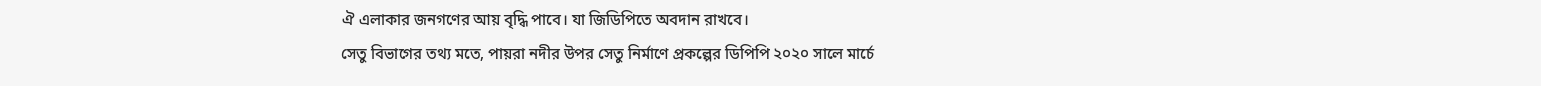ঐ এলাকার জনগণের আয় বৃদ্ধি পাবে। যা জিডিপিতে অবদান রাখবে।
সেতু বিভাগের তথ্য মতে, পায়রা নদীর উপর সেতু নির্মাণে প্রকল্পের ডিপিপি ২০২০ সালে মার্চে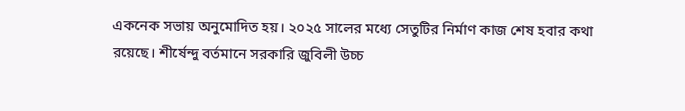একনেক সভায় অনুমোদিত হয়। ২০২৫ সালের মধ্যে সেতুটির নির্মাণ কাজ শেষ হবার কথা রয়েছে। শীর্ষেন্দু বর্তমানে সরকারি জুবিলী উচ্চ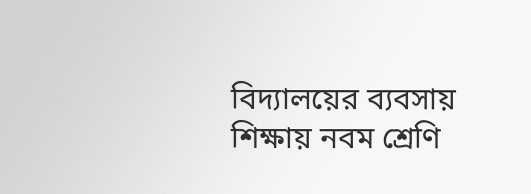বিদ্যালয়ের ব্যবসায় শিক্ষায় নবম শ্রেণি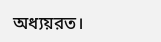অধ্যয়রত।